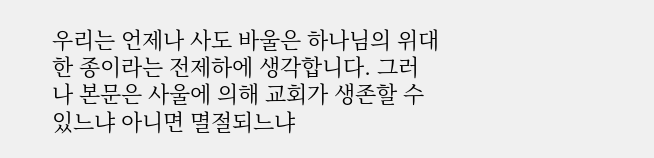우리는 언제나 사도 바울은 하나님의 위대한 종이라는 전제하에 생각합니다. 그러나 본문은 사울에 의해 교회가 생존할 수 있느냐 아니면 멸절되느냐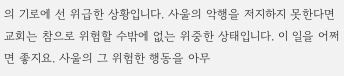의 기로에 선 위급한 상황입니다. 사울의 악행을 저지하지 못한다면 교회는 참으로 위험할 수밖에 없는 위중한 상태입니다. 이 일을 어쩌면 좋지요. 사울의 그 위험한 행동을 아무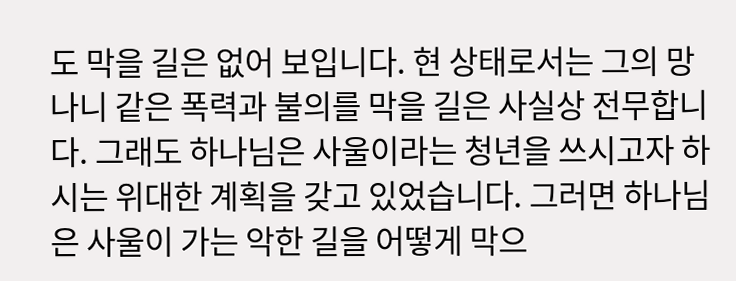도 막을 길은 없어 보입니다. 현 상태로서는 그의 망나니 같은 폭력과 불의를 막을 길은 사실상 전무합니다. 그래도 하나님은 사울이라는 청년을 쓰시고자 하시는 위대한 계획을 갖고 있었습니다. 그러면 하나님은 사울이 가는 악한 길을 어떻게 막으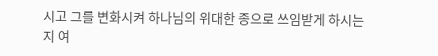시고 그를 변화시켜 하나님의 위대한 종으로 쓰임받게 하시는지 여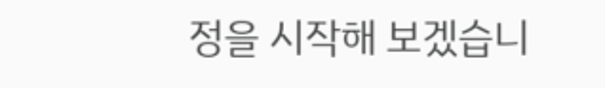정을 시작해 보겠습니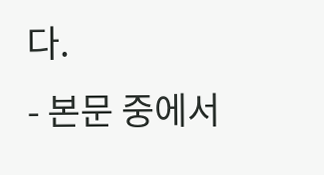다.
- 본문 중에서